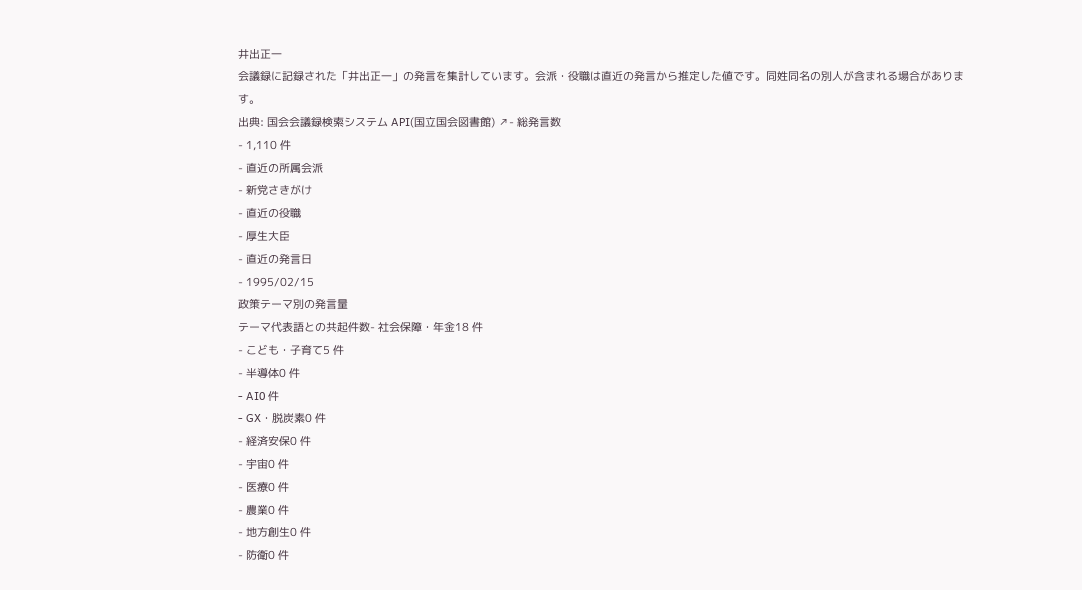井出正一
会議録に記録された「井出正一」の発言を集計しています。会派・役職は直近の発言から推定した値です。同姓同名の別人が含まれる場合があります。
出典: 国会会議録検索システム API(国立国会図書館) ↗- 総発言数
- 1,110 件
- 直近の所属会派
- 新党さきがけ
- 直近の役職
- 厚生大臣
- 直近の発言日
- 1995/02/15
政策テーマ別の発言量
テーマ代表語との共起件数- 社会保障・年金18 件
- こども・子育て5 件
- 半導体0 件
- AI0 件
- GX・脱炭素0 件
- 経済安保0 件
- 宇宙0 件
- 医療0 件
- 農業0 件
- 地方創生0 件
- 防衛0 件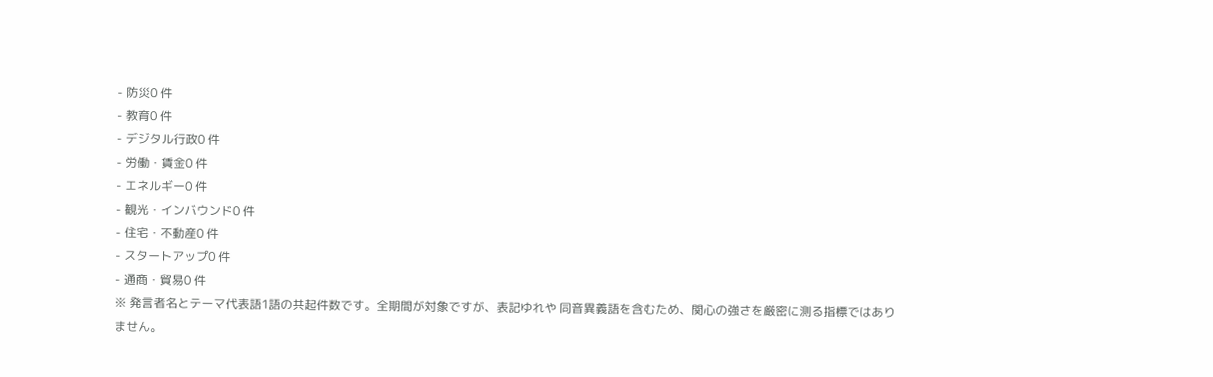- 防災0 件
- 教育0 件
- デジタル行政0 件
- 労働・賃金0 件
- エネルギー0 件
- 観光・インバウンド0 件
- 住宅・不動産0 件
- スタートアップ0 件
- 通商・貿易0 件
※ 発言者名とテーマ代表語1語の共起件数です。全期間が対象ですが、表記ゆれや 同音異義語を含むため、関心の強さを厳密に測る指標ではありません。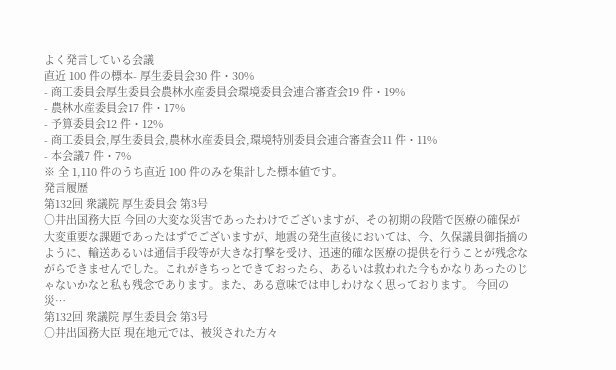よく発言している会議
直近 100 件の標本- 厚生委員会30 件・30%
- 商工委員会厚生委員会農林水産委員会環境委員会連合審査会19 件・19%
- 農林水産委員会17 件・17%
- 予算委員会12 件・12%
- 商工委員会,厚生委員会,農林水産委員会,環境特別委員会連合審査会11 件・11%
- 本会議7 件・7%
※ 全 1,110 件のうち直近 100 件のみを集計した標本値です。
発言履歴
第132回 衆議院 厚生委員会 第3号
○井出国務大臣 今回の大変な災害であったわけでございますが、その初期の段階で医療の確保が大変重要な課題であったはずでございますが、地震の発生直後においては、今、久保議員御指摘のように、輸送あるいは通信手段等が大きな打撃を受け、迅速的確な医療の提供を行うことが残念ながらできませんでした。これがきちっとできておったら、あるいは救われた今もかなりあったのじゃないかなと私も残念であります。また、ある意味では申しわけなく思っております。 今回の災…
第132回 衆議院 厚生委員会 第3号
○井出国務大臣 現在地元では、被災された方々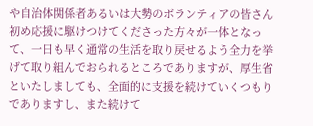や自治体関係者あるいは大勢のボランティアの皆さん初め応援に駆けつけてくださった方々が一体となって、一日も早く通常の生活を取り戻せるよう全力を挙げて取り組んでおられるところでありますが、厚生省といたしましても、全面的に支援を続けていくつもりでありますし、また続けて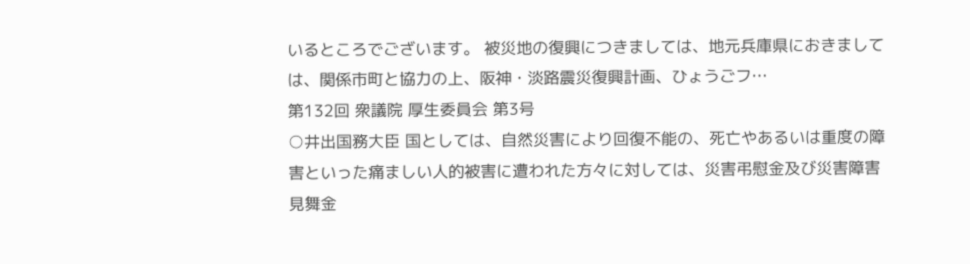いるところでございます。 被災地の復興につきましては、地元兵庫県におきましては、関係市町と協力の上、阪神・淡路震災復興計画、ひょうごフ…
第132回 衆議院 厚生委員会 第3号
○井出国務大臣 国としては、自然災害により回復不能の、死亡やあるいは重度の障害といった痛ましい人的被害に遭われた方々に対しては、災害弔慰金及び災害障害見舞金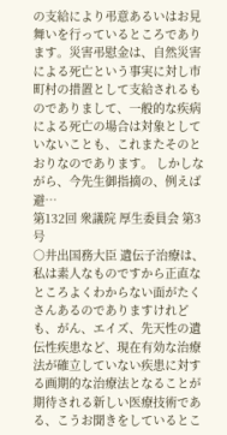の支給により弔意あるいはお見舞いを行っているところであります。災害弔慰金は、自然災害による死亡という事実に対し市町村の措置として支給されるものでありまして、一般的な疾病による死亡の場合は対象としていないことも、これまたそのとおりなのであります。 しかしながら、今先生御指摘の、例えば避…
第132回 衆議院 厚生委員会 第3号
○井出国務大臣 遺伝子治療は、私は素人なものですから正直なところよくわからない面がたくさんあるのでありますけれども、がん、エイズ、先天性の遺伝性疾患など、現在有効な治療法が確立していない疾患に対する画期的な治療法となることが期待される新しい医療技術である、こうお聞きをしているとこ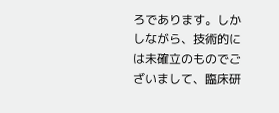ろであります。しかしながら、技術的には未確立のものでございまして、臨床研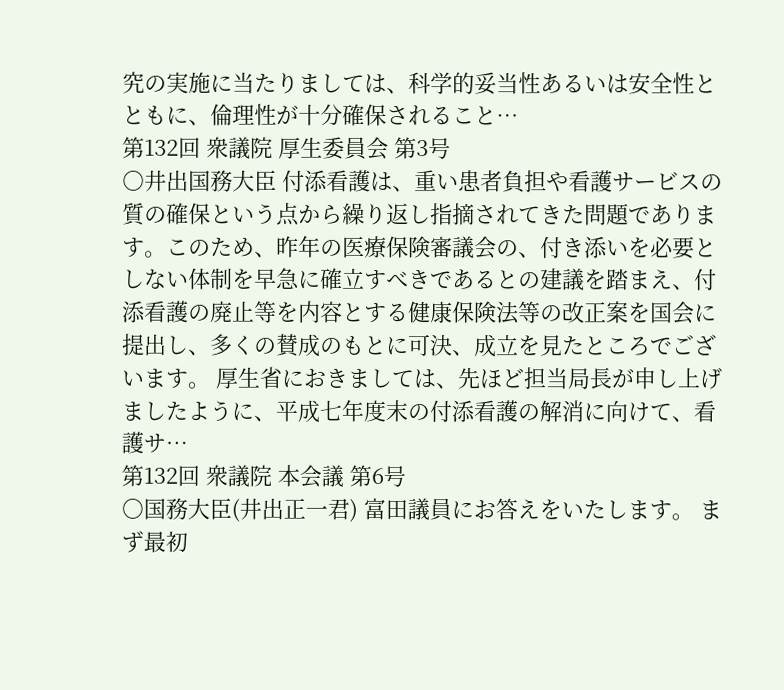究の実施に当たりましては、科学的妥当性あるいは安全性とともに、倫理性が十分確保されること…
第132回 衆議院 厚生委員会 第3号
○井出国務大臣 付添看護は、重い患者負担や看護サービスの質の確保という点から繰り返し指摘されてきた問題であります。このため、昨年の医療保険審議会の、付き添いを必要としない体制を早急に確立すべきであるとの建議を踏まえ、付添看護の廃止等を内容とする健康保険法等の改正案を国会に提出し、多くの賛成のもとに可決、成立を見たところでございます。 厚生省におきましては、先ほど担当局長が申し上げましたように、平成七年度末の付添看護の解消に向けて、看護サ…
第132回 衆議院 本会議 第6号
○国務大臣(井出正一君) 富田議員にお答えをいたします。 まず最初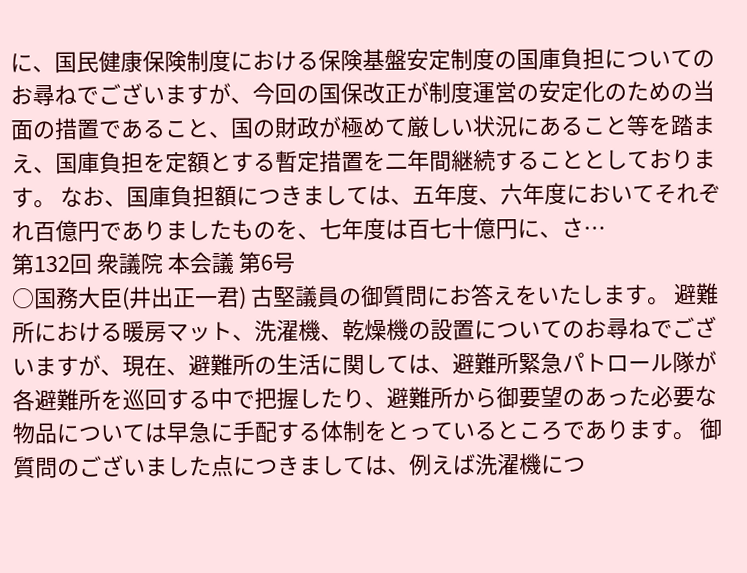に、国民健康保険制度における保険基盤安定制度の国庫負担についてのお尋ねでございますが、今回の国保改正が制度運営の安定化のための当面の措置であること、国の財政が極めて厳しい状況にあること等を踏まえ、国庫負担を定額とする暫定措置を二年間継続することとしております。 なお、国庫負担額につきましては、五年度、六年度においてそれぞれ百億円でありましたものを、七年度は百七十億円に、さ…
第132回 衆議院 本会議 第6号
○国務大臣(井出正一君) 古堅議員の御質問にお答えをいたします。 避難所における暖房マット、洗濯機、乾燥機の設置についてのお尋ねでございますが、現在、避難所の生活に関しては、避難所緊急パトロール隊が各避難所を巡回する中で把握したり、避難所から御要望のあった必要な物品については早急に手配する体制をとっているところであります。 御質問のございました点につきましては、例えば洗濯機につ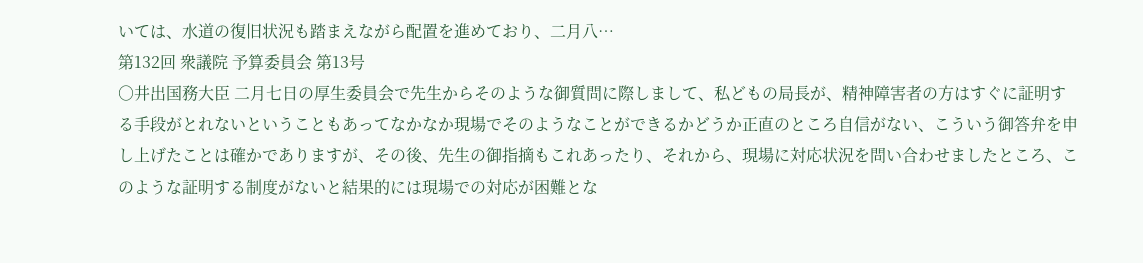いては、水道の復旧状況も踏まえながら配置を進めており、二月八…
第132回 衆議院 予算委員会 第13号
○井出国務大臣 二月七日の厚生委員会で先生からそのような御質問に際しまして、私どもの局長が、精神障害者の方はすぐに証明する手段がとれないということもあってなかなか現場でそのようなことができるかどうか正直のところ自信がない、こういう御答弁を申し上げたことは確かでありますが、その後、先生の御指摘もこれあったり、それから、現場に対応状況を問い合わせましたところ、このような証明する制度がないと結果的には現場での対応が困難とな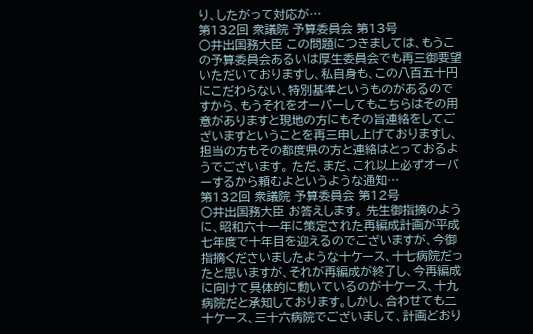り、したがって対応が…
第132回 衆議院 予算委員会 第13号
○井出国務大臣 この問題につきましては、もうこの予算委員会あるいは厚生委員会でも再三御要望いただいておりますし、私自身も、この八百五十円にこだわらない、特別基準というものがあるのですから、もうそれをオーバーしてもこちらはその用意がありますと現地の方にもその旨連絡をしてございますということを再三申し上げておりますし、担当の方もその都度県の方と連絡はとっておるようでございます。 ただ、まだ、これ以上必ずオーバーするから頼むよというような通知…
第132回 衆議院 予算委員会 第12号
○井出国務大臣 お答えします。 先生御指摘のように、昭和六十一年に策定された再編成計画が平成七年度で十年目を迎えるのでございますが、今御指摘くださいましたような十ケース、十七病院だったと思いますが、それが再編成が終了し、今再編成に向けて具体的に動いているのが十ケース、十九病院だと承知しております。しかし、合わせても二十ケース、三十六病院でございまして、計画どおり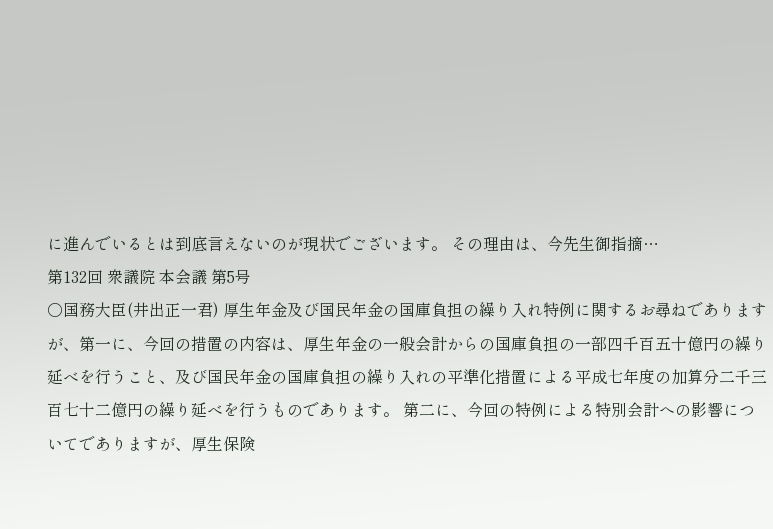に進んでいるとは到底言えないのが現状でございます。 その理由は、今先生御指摘…
第132回 衆議院 本会議 第5号
○国務大臣(井出正一君) 厚生年金及び国民年金の国庫負担の繰り入れ特例に関するお尋ねでありますが、第一に、今回の措置の内容は、厚生年金の一般会計からの国庫負担の一部四千百五十億円の繰り延べを行うこと、及び国民年金の国庫負担の繰り入れの平準化措置による平成七年度の加算分二千三百七十二億円の繰り延べを行うものであります。 第二に、今回の特例による特別会計への影響についてでありますが、厚生保険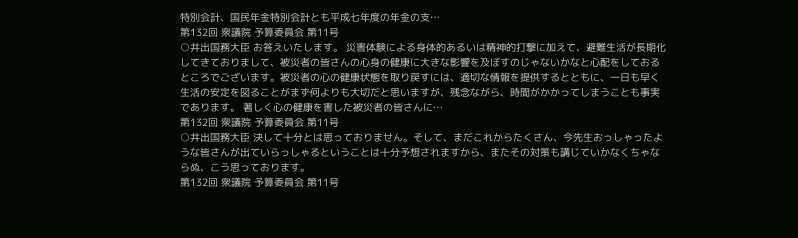特別会計、国民年金特別会計とも平成七年度の年金の支…
第132回 衆議院 予算委員会 第11号
○井出国務大臣 お答えいたします。 災害体験による身体的あるいは精神的打撃に加えて、避難生活が長期化してきておりまして、被災者の皆さんの心身の健康に大きな影響を及ぼすのじゃないかなと心配をしておるところでございます。被災者の心の健康状態を取り戻すには、適切な情報を提供するとともに、一日も早く生活の安定を図ることがまず何よりも大切だと思いますが、残念ながら、時間がかかってしまうことも事実であります。 著しく心の健康を害した被災者の皆さんに…
第132回 衆議院 予算委員会 第11号
○井出国務大臣 決して十分とは思っておりません。そして、まだこれからたくさん、今先生おっしゃったような皆さんが出ていらっしゃるということは十分予想されますから、またその対策も講じていかなくちゃならぬ、こう思っております。
第132回 衆議院 予算委員会 第11号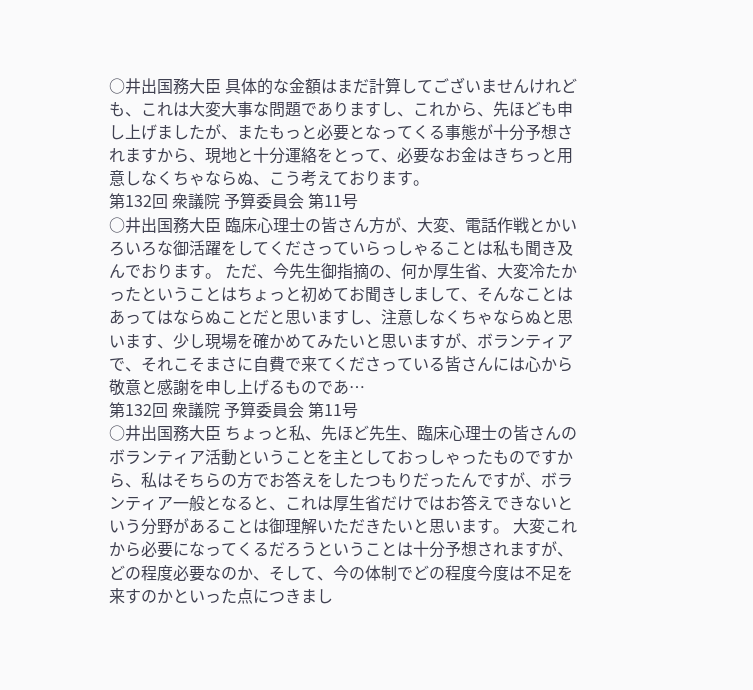○井出国務大臣 具体的な金額はまだ計算してございませんけれども、これは大変大事な問題でありますし、これから、先ほども申し上げましたが、またもっと必要となってくる事態が十分予想されますから、現地と十分運絡をとって、必要なお金はきちっと用意しなくちゃならぬ、こう考えております。
第132回 衆議院 予算委員会 第11号
○井出国務大臣 臨床心理士の皆さん方が、大変、電話作戦とかいろいろな御活躍をしてくださっていらっしゃることは私も聞き及んでおります。 ただ、今先生御指摘の、何か厚生省、大変冷たかったということはちょっと初めてお聞きしまして、そんなことはあってはならぬことだと思いますし、注意しなくちゃならぬと思います、少し現場を確かめてみたいと思いますが、ボランティアで、それこそまさに自費で来てくださっている皆さんには心から敬意と感謝を申し上げるものであ…
第132回 衆議院 予算委員会 第11号
○井出国務大臣 ちょっと私、先ほど先生、臨床心理士の皆さんのボランティア活動ということを主としておっしゃったものですから、私はそちらの方でお答えをしたつもりだったんですが、ボランティア一般となると、これは厚生省だけではお答えできないという分野があることは御理解いただきたいと思います。 大変これから必要になってくるだろうということは十分予想されますが、どの程度必要なのか、そして、今の体制でどの程度今度は不足を来すのかといった点につきまし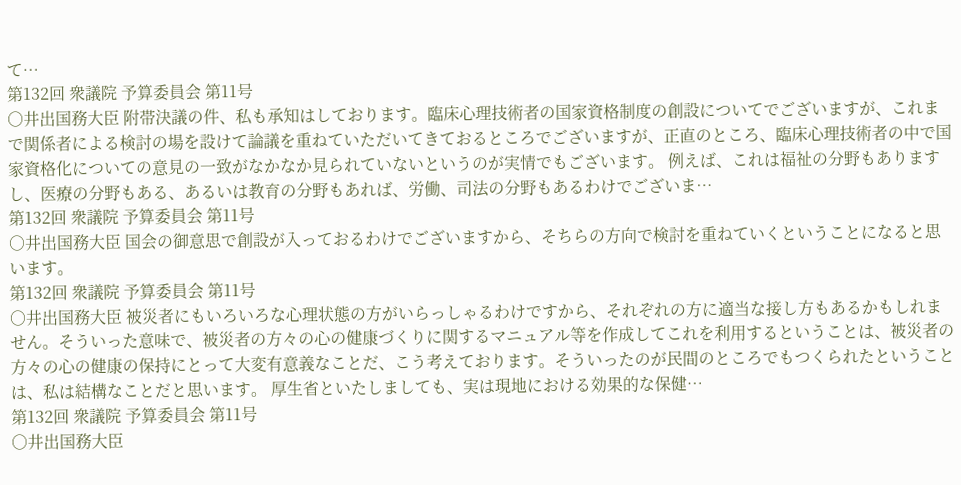て…
第132回 衆議院 予算委員会 第11号
○井出国務大臣 附帯決議の件、私も承知はしております。臨床心理技術者の国家資格制度の創設についてでございますが、これまで関係者による検討の場を設けて論議を重ねていただいてきておるところでございますが、正直のところ、臨床心理技術者の中で国家資格化についての意見の一致がなかなか見られていないというのが実情でもございます。 例えば、これは福祉の分野もありますし、医療の分野もある、あるいは教育の分野もあれば、労働、司法の分野もあるわけでございま…
第132回 衆議院 予算委員会 第11号
○井出国務大臣 国会の御意思で創設が入っておるわけでございますから、そちらの方向で検討を重ねていくということになると思います。
第132回 衆議院 予算委員会 第11号
○井出国務大臣 被災者にもいろいろな心理状態の方がいらっしゃるわけですから、それぞれの方に適当な接し方もあるかもしれません。そういった意味で、被災者の方々の心の健康づくりに関するマニュアル等を作成してこれを利用するということは、被災者の方々の心の健康の保持にとって大変有意義なことだ、こう考えております。そういったのが民間のところでもつくられたということは、私は結構なことだと思います。 厚生省といたしましても、実は現地における効果的な保健…
第132回 衆議院 予算委員会 第11号
○井出国務大臣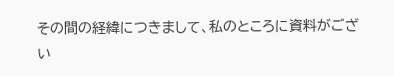その間の経緯につきまして、私のところに資料がござい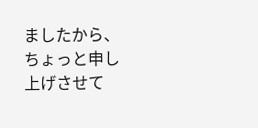ましたから、ちょっと申し上げさせて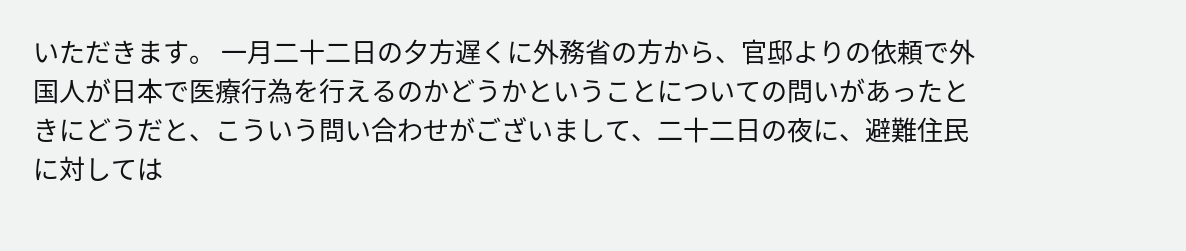いただきます。 一月二十二日の夕方遅くに外務省の方から、官邸よりの依頼で外国人が日本で医療行為を行えるのかどうかということについての問いがあったときにどうだと、こういう問い合わせがございまして、二十二日の夜に、避難住民に対しては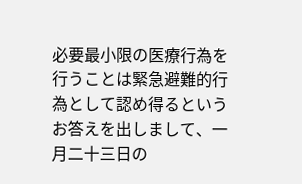必要最小限の医療行為を行うことは緊急避難的行為として認め得るというお答えを出しまして、一月二十三日の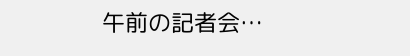午前の記者会…